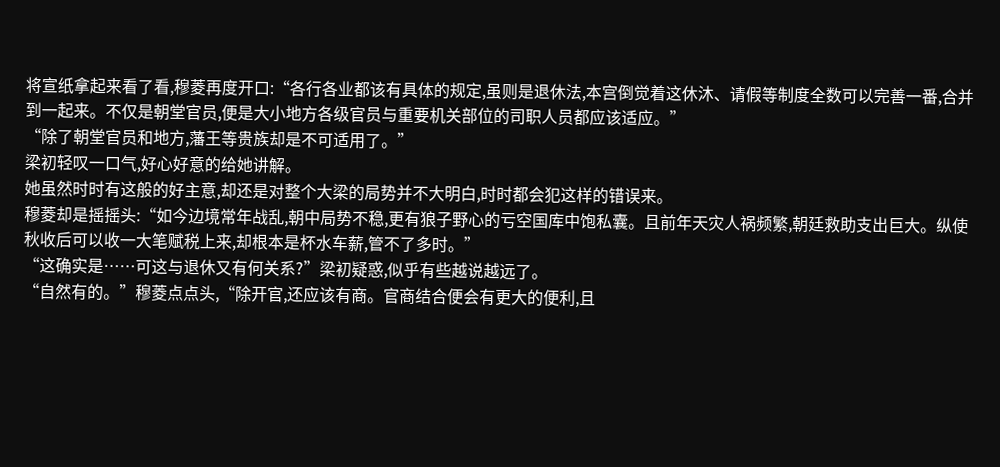将宣纸拿起来看了看,穆菱再度开口:“各行各业都该有具体的规定,虽则是退休法,本宫倒觉着这休沐、请假等制度全数可以完善一番,合并到一起来。不仅是朝堂官员,便是大小地方各级官员与重要机关部位的司职人员都应该适应。”
“除了朝堂官员和地方,藩王等贵族却是不可适用了。”
梁初轻叹一口气,好心好意的给她讲解。
她虽然时时有这般的好主意,却还是对整个大梁的局势并不大明白,时时都会犯这样的错误来。
穆菱却是摇摇头:“如今边境常年战乱,朝中局势不稳,更有狼子野心的亏空国库中饱私囊。且前年天灾人祸频繁,朝廷救助支出巨大。纵使秋收后可以收一大笔赋税上来,却根本是杯水车薪,管不了多时。”
“这确实是……可这与退休又有何关系?”梁初疑惑,似乎有些越说越远了。
“自然有的。”穆菱点点头,“除开官,还应该有商。官商结合便会有更大的便利,且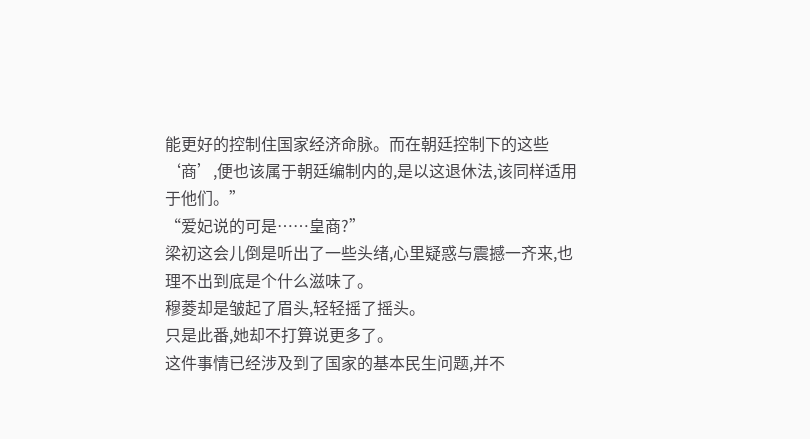能更好的控制住国家经济命脉。而在朝廷控制下的这些‘商’,便也该属于朝廷编制内的,是以这退休法,该同样适用于他们。”
“爱妃说的可是……皇商?”
梁初这会儿倒是听出了一些头绪,心里疑惑与震撼一齐来,也理不出到底是个什么滋味了。
穆菱却是皱起了眉头,轻轻摇了摇头。
只是此番,她却不打算说更多了。
这件事情已经涉及到了国家的基本民生问题,并不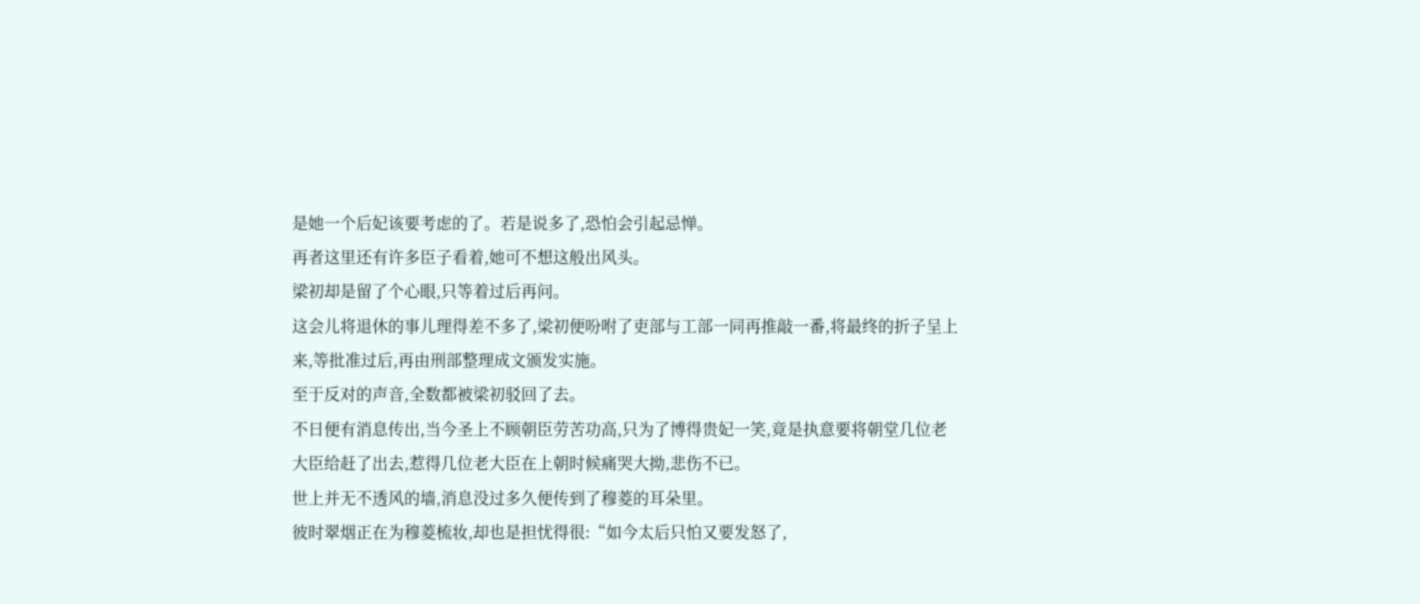是她一个后妃该要考虑的了。若是说多了,恐怕会引起忌惮。
再者这里还有许多臣子看着,她可不想这般出风头。
梁初却是留了个心眼,只等着过后再问。
这会儿将退休的事儿理得差不多了,梁初便吩咐了吏部与工部一同再推敲一番,将最终的折子呈上来,等批准过后,再由刑部整理成文颁发实施。
至于反对的声音,全数都被梁初驳回了去。
不日便有消息传出,当今圣上不顾朝臣劳苦功高,只为了博得贵妃一笑,竟是执意要将朝堂几位老大臣给赶了出去,惹得几位老大臣在上朝时候痛哭大拗,悲伤不已。
世上并无不透风的墙,消息没过多久便传到了穆菱的耳朵里。
彼时翠烟正在为穆菱梳妆,却也是担忧得很:“如今太后只怕又要发怒了,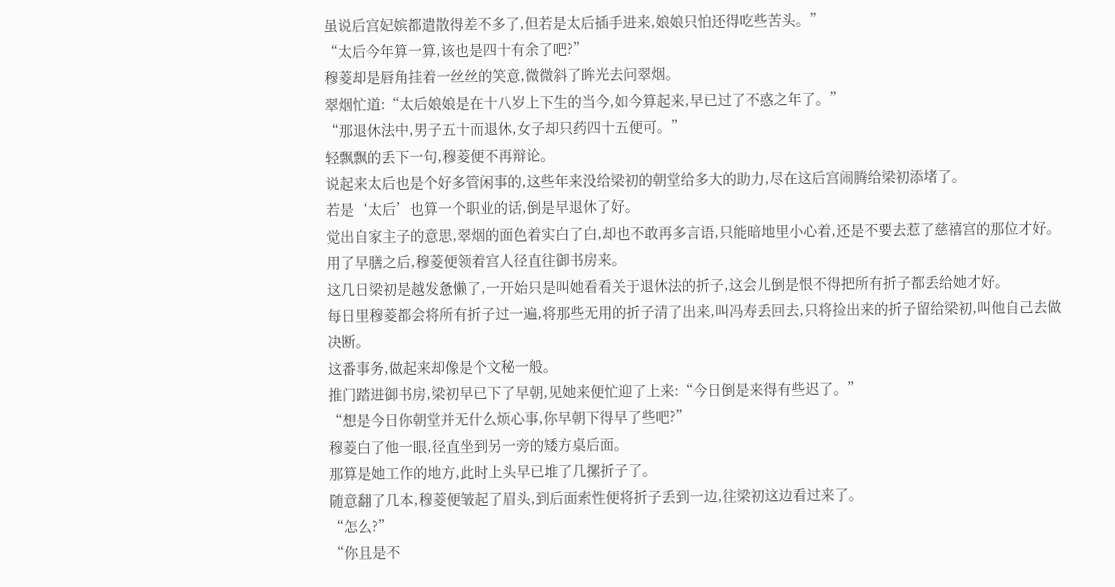虽说后宫妃嫔都遣散得差不多了,但若是太后插手进来,娘娘只怕还得吃些苦头。”
“太后今年算一算,该也是四十有余了吧?”
穆菱却是唇角挂着一丝丝的笑意,微微斜了眸光去问翠烟。
翠烟忙道:“太后娘娘是在十八岁上下生的当今,如今算起来,早已过了不惑之年了。”
“那退休法中,男子五十而退休,女子却只药四十五便可。”
轻飘飘的丢下一句,穆菱便不再辩论。
说起来太后也是个好多管闲事的,这些年来没给梁初的朝堂给多大的助力,尽在这后宫闹腾给梁初添堵了。
若是‘太后’也算一个职业的话,倒是早退休了好。
觉出自家主子的意思,翠烟的面色着实白了白,却也不敢再多言语,只能暗地里小心着,还是不要去惹了慈禧宫的那位才好。
用了早膳之后,穆菱便领着宫人径直往御书房来。
这几日梁初是越发惫懒了,一开始只是叫她看看关于退休法的折子,这会儿倒是恨不得把所有折子都丢给她才好。
每日里穆菱都会将所有折子过一遍,将那些无用的折子清了出来,叫冯寿丢回去,只将捡出来的折子留给梁初,叫他自己去做决断。
这番事务,做起来却像是个文秘一般。
推门踏进御书房,梁初早已下了早朝,见她来便忙迎了上来:“今日倒是来得有些迟了。”
“想是今日你朝堂并无什么烦心事,你早朝下得早了些吧?”
穆菱白了他一眼,径直坐到另一旁的矮方桌后面。
那算是她工作的地方,此时上头早已堆了几摞折子了。
随意翻了几本,穆菱便皱起了眉头,到后面索性便将折子丢到一边,往梁初这边看过来了。
“怎么?”
“你且是不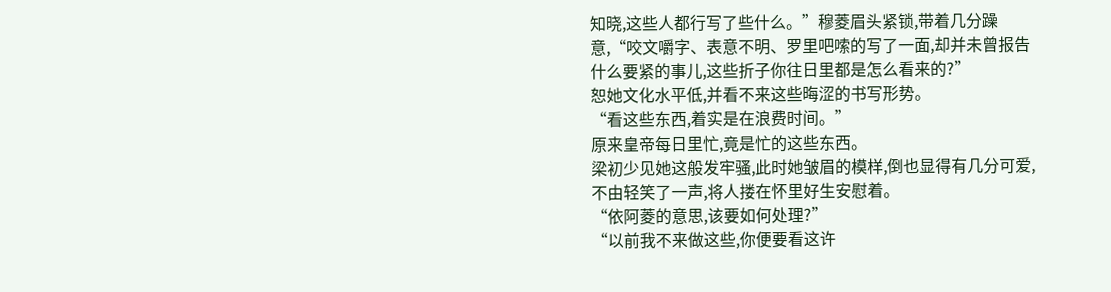知晓,这些人都行写了些什么。”穆菱眉头紧锁,带着几分躁意,“咬文嚼字、表意不明、罗里吧嗦的写了一面,却并未曾报告什么要紧的事儿,这些折子你往日里都是怎么看来的?”
恕她文化水平低,并看不来这些晦涩的书写形势。
“看这些东西,着实是在浪费时间。”
原来皇帝每日里忙,竟是忙的这些东西。
梁初少见她这般发牢骚,此时她皱眉的模样,倒也显得有几分可爱,不由轻笑了一声,将人搂在怀里好生安慰着。
“依阿菱的意思,该要如何处理?”
“以前我不来做这些,你便要看这许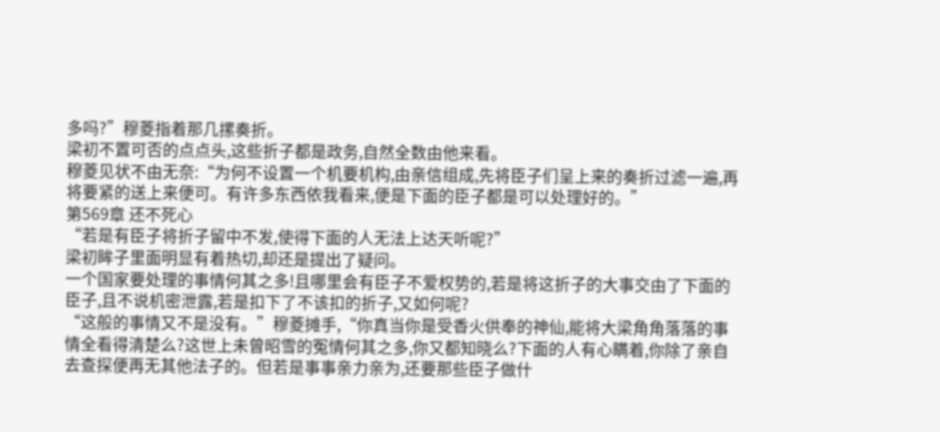多吗?”穆菱指着那几摞奏折。
梁初不置可否的点点头,这些折子都是政务,自然全数由他来看。
穆菱见状不由无奈:“为何不设置一个机要机构,由亲信组成,先将臣子们呈上来的奏折过滤一遍,再将要紧的送上来便可。有许多东西依我看来,便是下面的臣子都是可以处理好的。”
第569章 还不死心
“若是有臣子将折子留中不发,使得下面的人无法上达天听呢?”
梁初眸子里面明显有着热切,却还是提出了疑问。
一个国家要处理的事情何其之多!且哪里会有臣子不爱权势的,若是将这折子的大事交由了下面的臣子,且不说机密泄露,若是扣下了不该扣的折子,又如何呢?
“这般的事情又不是没有。”穆菱摊手,“你真当你是受香火供奉的神仙,能将大梁角角落落的事情全看得清楚么?这世上未曾昭雪的冤情何其之多,你又都知晓么?下面的人有心瞒着,你除了亲自去查探便再无其他法子的。但若是事事亲力亲为,还要那些臣子做什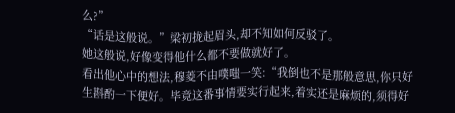么?”
“话是这般说。”梁初拢起眉头,却不知如何反驳了。
她这般说,好像变得他什么都不要做就好了。
看出他心中的想法,穆菱不由噗嗤一笑:“我倒也不是那般意思,你只好生斟酌一下便好。毕竟这番事情要实行起来,着实还是麻烦的,须得好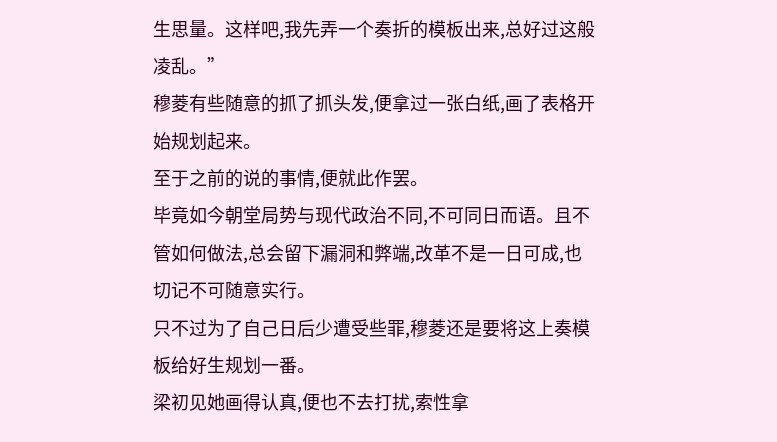生思量。这样吧,我先弄一个奏折的模板出来,总好过这般凌乱。”
穆菱有些随意的抓了抓头发,便拿过一张白纸,画了表格开始规划起来。
至于之前的说的事情,便就此作罢。
毕竟如今朝堂局势与现代政治不同,不可同日而语。且不管如何做法,总会留下漏洞和弊端,改革不是一日可成,也切记不可随意实行。
只不过为了自己日后少遭受些罪,穆菱还是要将这上奏模板给好生规划一番。
梁初见她画得认真,便也不去打扰,索性拿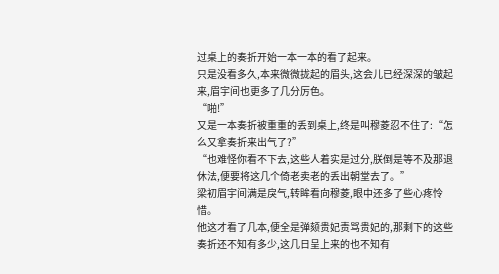过桌上的奏折开始一本一本的看了起来。
只是没看多久,本来微微拢起的眉头,这会儿已经深深的皱起来,眉宇间也更多了几分厉色。
“啪!”
又是一本奏折被重重的丢到桌上,终是叫穆菱忍不住了:“怎么又拿奏折来出气了?”
“也难怪你看不下去,这些人着实是过分,朕倒是等不及那退休法,便要将这几个倚老卖老的丢出朝堂去了。”
梁初眉宇间满是戾气,转眸看向穆菱,眼中还多了些心疼怜惜。
他这才看了几本,便全是弹颏贵妃责骂贵妃的,那剩下的这些奏折还不知有多少,这几日呈上来的也不知有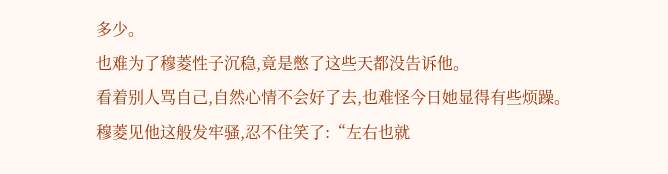多少。
也难为了穆菱性子沉稳,竟是憋了这些天都没告诉他。
看着别人骂自己,自然心情不会好了去,也难怪今日她显得有些烦躁。
穆菱见他这般发牢骚,忍不住笑了:“左右也就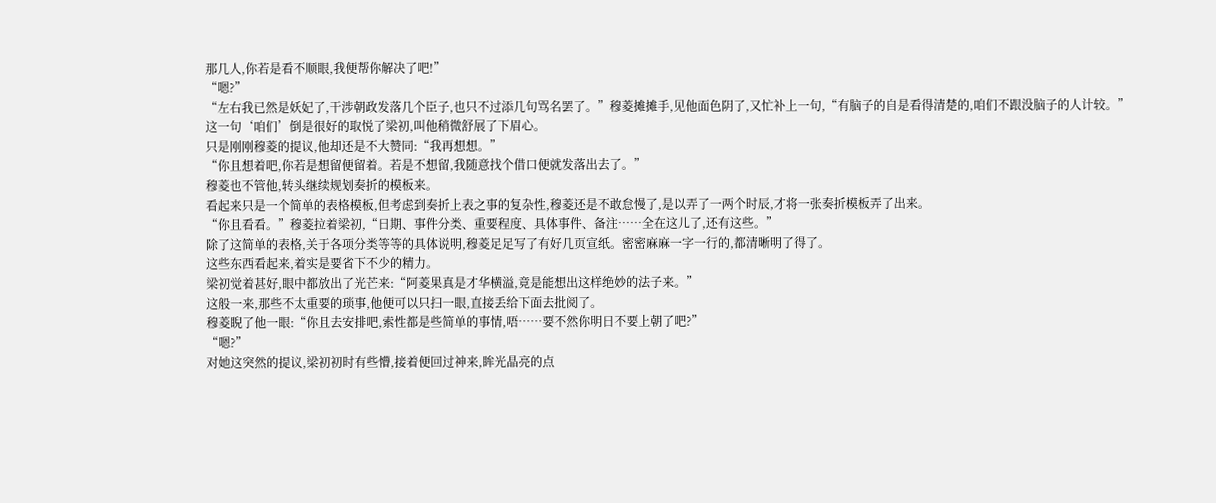那几人,你若是看不顺眼,我便帮你解决了吧!”
“嗯?”
“左右我已然是妖妃了,干涉朝政发落几个臣子,也只不过添几句骂名罢了。”穆菱摊摊手,见他面色阴了,又忙补上一句,“有脑子的自是看得清楚的,咱们不跟没脑子的人计较。”
这一句‘咱们’倒是很好的取悦了梁初,叫他稍微舒展了下眉心。
只是刚刚穆菱的提议,他却还是不大赞同:“我再想想。”
“你且想着吧,你若是想留便留着。若是不想留,我随意找个借口便就发落出去了。”
穆菱也不管他,转头继续规划奏折的模板来。
看起来只是一个简单的表格模板,但考虑到奏折上表之事的复杂性,穆菱还是不敢怠慢了,是以弄了一两个时辰,才将一张奏折模板弄了出来。
“你且看看。”穆菱拉着梁初,“日期、事件分类、重要程度、具体事件、备注……全在这儿了,还有这些。”
除了这简单的表格,关于各项分类等等的具体说明,穆菱足足写了有好几页宣纸。密密麻麻一字一行的,都清晰明了得了。
这些东西看起来,着实是要省下不少的精力。
梁初觉着甚好,眼中都放出了光芒来:“阿菱果真是才华横溢,竟是能想出这样绝妙的法子来。”
这般一来,那些不太重要的琐事,他便可以只扫一眼,直接丢给下面去批阅了。
穆菱睨了他一眼:“你且去安排吧,索性都是些简单的事情,唔……要不然你明日不要上朝了吧?”
“嗯?”
对她这突然的提议,梁初初时有些懵,接着便回过神来,眸光晶亮的点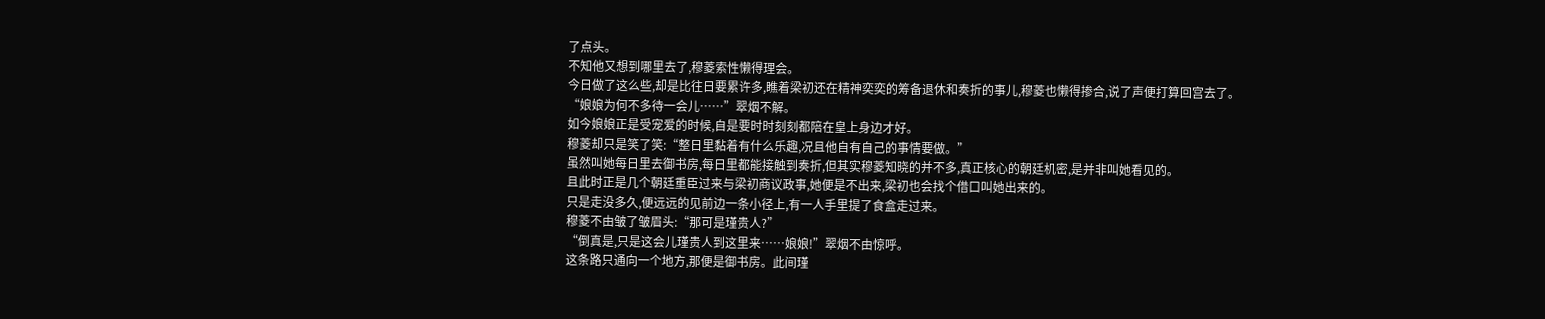了点头。
不知他又想到哪里去了,穆菱索性懒得理会。
今日做了这么些,却是比往日要累许多,瞧着梁初还在精神奕奕的筹备退休和奏折的事儿,穆菱也懒得掺合,说了声便打算回宫去了。
“娘娘为何不多待一会儿……”翠烟不解。
如今娘娘正是受宠爱的时候,自是要时时刻刻都陪在皇上身边才好。
穆菱却只是笑了笑:“整日里黏着有什么乐趣,况且他自有自己的事情要做。”
虽然叫她每日里去御书房,每日里都能接触到奏折,但其实穆菱知晓的并不多,真正核心的朝廷机密,是并非叫她看见的。
且此时正是几个朝廷重臣过来与梁初商议政事,她便是不出来,梁初也会找个借口叫她出来的。
只是走没多久,便远远的见前边一条小径上,有一人手里提了食盒走过来。
穆菱不由皱了皱眉头:“那可是瑾贵人?”
“倒真是,只是这会儿瑾贵人到这里来……娘娘!”翠烟不由惊呼。
这条路只通向一个地方,那便是御书房。此间瑾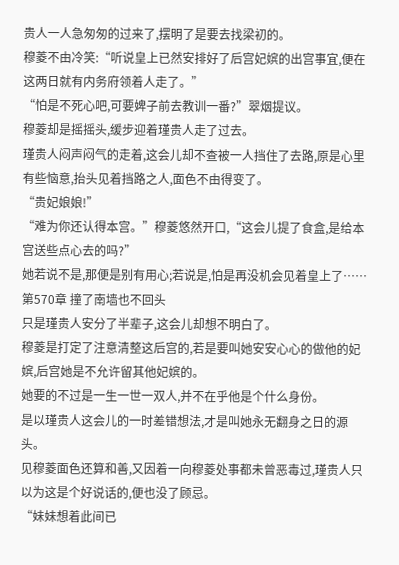贵人一人急匆匆的过来了,摆明了是要去找梁初的。
穆菱不由冷笑:“听说皇上已然安排好了后宫妃嫔的出宫事宜,便在这两日就有内务府领着人走了。”
“怕是不死心吧,可要婢子前去教训一番?”翠烟提议。
穆菱却是摇摇头,缓步迎着瑾贵人走了过去。
瑾贵人闷声闷气的走着,这会儿却不查被一人挡住了去路,原是心里有些恼意,抬头见着挡路之人,面色不由得变了。
“贵妃娘娘!”
“难为你还认得本宫。”穆菱悠然开口,“这会儿提了食盒,是给本宫送些点心去的吗?”
她若说不是,那便是别有用心;若说是,怕是再没机会见着皇上了……
第570章 撞了南墙也不回头
只是瑾贵人安分了半辈子,这会儿却想不明白了。
穆菱是打定了注意清整这后宫的,若是要叫她安安心心的做他的妃嫔,后宫她是不允许留其他妃嫔的。
她要的不过是一生一世一双人,并不在乎他是个什么身份。
是以瑾贵人这会儿的一时差错想法,才是叫她永无翻身之日的源头。
见穆菱面色还算和善,又因着一向穆菱处事都未曾恶毒过,瑾贵人只以为这是个好说话的,便也没了顾忌。
“妹妹想着此间已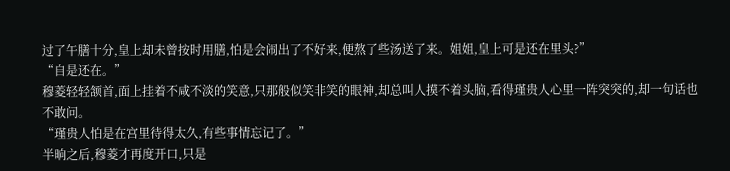过了午膳十分,皇上却未曾按时用膳,怕是会闹出了不好来,便熬了些汤送了来。姐姐,皇上可是还在里头?”
“自是还在。”
穆菱轻轻颔首,面上挂着不咸不淡的笑意,只那般似笑非笑的眼神,却总叫人摸不着头脑,看得瑾贵人心里一阵突突的,却一句话也不敢问。
“瑾贵人怕是在宫里待得太久,有些事情忘记了。”
半晌之后,穆菱才再度开口,只是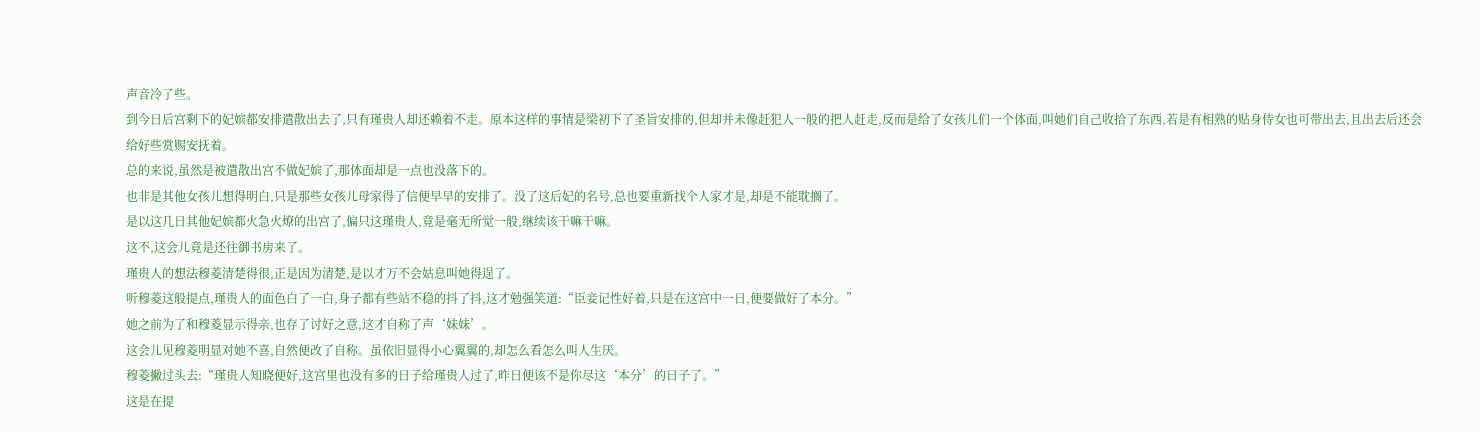声音冷了些。
到今日后宫剩下的妃嫔都安排遣散出去了,只有瑾贵人却还赖着不走。原本这样的事情是梁初下了圣旨安排的,但却并未像赶犯人一般的把人赶走,反而是给了女孩儿们一个体面,叫她们自己收拾了东西,若是有相熟的贴身侍女也可带出去,且出去后还会给好些赏赐安抚着。
总的来说,虽然是被遣散出宫不做妃嫔了,那体面却是一点也没落下的。
也非是其他女孩儿想得明白,只是那些女孩儿母家得了信便早早的安排了。没了这后妃的名号,总也要重新找个人家才是,却是不能耽搁了。
是以这几日其他妃嫔都火急火燎的出宫了,偏只这瑾贵人,竟是毫无所觉一般,继续该干嘛干嘛。
这不,这会儿竟是还往御书房来了。
瑾贵人的想法穆菱清楚得很,正是因为清楚,是以才万不会姑息叫她得逞了。
听穆菱这般提点,瑾贵人的面色白了一白,身子都有些站不稳的抖了抖,这才勉强笑道:“臣妾记性好着,只是在这宫中一日,便要做好了本分。”
她之前为了和穆菱显示得亲,也存了讨好之意,这才自称了声‘妹妹’。
这会儿见穆菱明显对她不喜,自然便改了自称。虽依旧显得小心翼翼的,却怎么看怎么叫人生厌。
穆菱撇过头去:“瑾贵人知晓便好,这宫里也没有多的日子给瑾贵人过了,昨日便该不是你尽这‘本分’的日子了。”
这是在提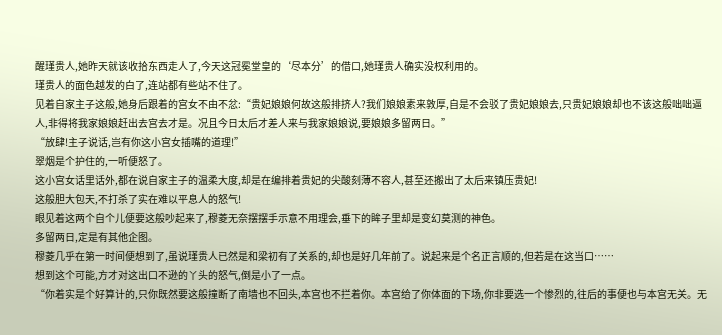醒瑾贵人,她昨天就该收拾东西走人了,今天这冠冕堂皇的‘尽本分’的借口,她瑾贵人确实没权利用的。
瑾贵人的面色越发的白了,连站都有些站不住了。
见着自家主子这般,她身后跟着的宫女不由不忿:“贵妃娘娘何故这般排挤人?我们娘娘素来敦厚,自是不会驳了贵妃娘娘去,只贵妃娘娘却也不该这般咄咄逼人,非得将我家娘娘赶出去宫去才是。况且今日太后才差人来与我家娘娘说,要娘娘多留两日。”
“放肆!主子说话,岂有你这小宫女插嘴的道理!”
翠烟是个护住的,一听便怒了。
这小宫女话里话外,都在说自家主子的温柔大度,却是在编排着贵妃的尖酸刻薄不容人,甚至还搬出了太后来镇压贵妃!
这般胆大包天,不打杀了实在难以平息人的怒气!
眼见着这两个自个儿便要这般吵起来了,穆菱无奈摆摆手示意不用理会,垂下的眸子里却是变幻莫测的神色。
多留两日,定是有其他企图。
穆菱几乎在第一时间便想到了,虽说瑾贵人已然是和梁初有了关系的,却也是好几年前了。说起来是个名正言顺的,但若是在这当口……
想到这个可能,方才对这出口不逊的丫头的怒气,倒是小了一点。
“你着实是个好算计的,只你既然要这般撞断了南墙也不回头,本宫也不拦着你。本宫给了你体面的下场,你非要选一个惨烈的,往后的事便也与本宫无关。无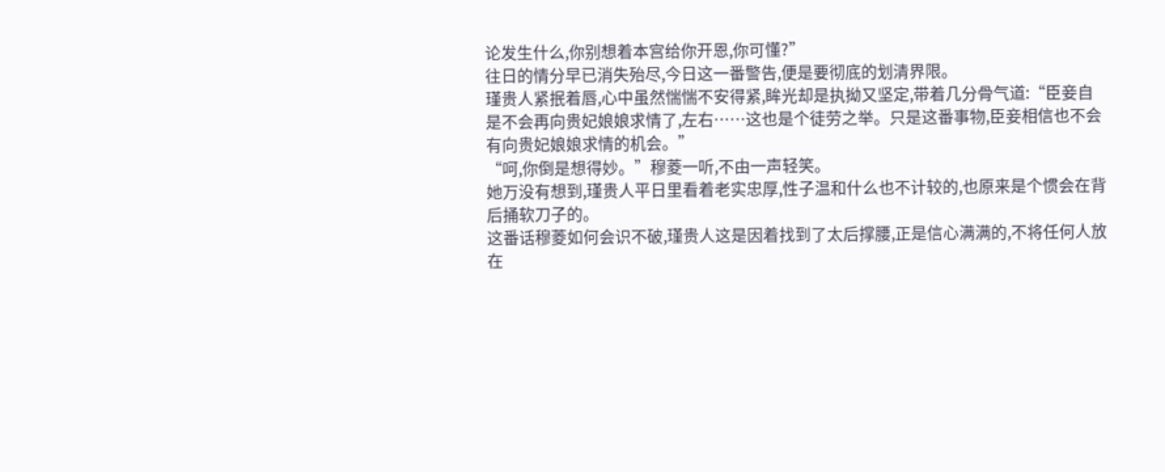论发生什么,你别想着本宫给你开恩,你可懂?”
往日的情分早已消失殆尽,今日这一番警告,便是要彻底的划清界限。
瑾贵人紧抿着唇,心中虽然惴惴不安得紧,眸光却是执拗又坚定,带着几分骨气道:“臣妾自是不会再向贵妃娘娘求情了,左右……这也是个徒劳之举。只是这番事物,臣妾相信也不会有向贵妃娘娘求情的机会。”
“呵,你倒是想得妙。”穆菱一听,不由一声轻笑。
她万没有想到,瑾贵人平日里看着老实忠厚,性子温和什么也不计较的,也原来是个惯会在背后捅软刀子的。
这番话穆菱如何会识不破,瑾贵人这是因着找到了太后撑腰,正是信心满满的,不将任何人放在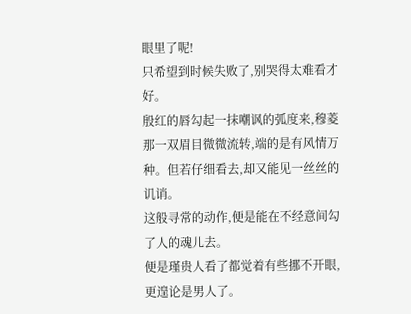眼里了呢!
只希望到时候失败了,别哭得太难看才好。
殷红的唇勾起一抹嘲讽的弧度来,穆菱那一双眉目微微流转,端的是有风情万种。但若仔细看去,却又能见一丝丝的讥诮。
这般寻常的动作,便是能在不经意间勾了人的魂儿去。
便是瑾贵人看了都觉着有些挪不开眼,更遑论是男人了。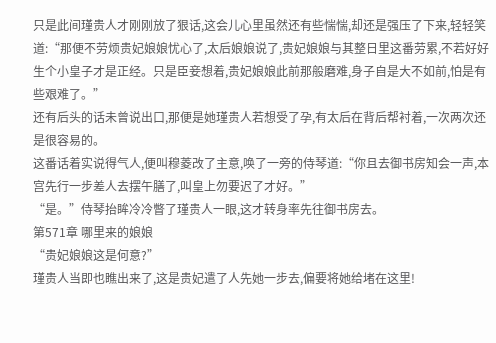只是此间瑾贵人才刚刚放了狠话,这会儿心里虽然还有些惴惴,却还是强压了下来,轻轻笑道:“那便不劳烦贵妃娘娘忧心了,太后娘娘说了,贵妃娘娘与其整日里这番劳累,不若好好生个小皇子才是正经。只是臣妾想着,贵妃娘娘此前那般磨难,身子自是大不如前,怕是有些艰难了。”
还有后头的话未曾说出口,那便是她瑾贵人若想受了孕,有太后在背后帮衬着,一次两次还是很容易的。
这番话着实说得气人,便叫穆菱改了主意,唤了一旁的侍琴道:“你且去御书房知会一声,本宫先行一步差人去摆午膳了,叫皇上勿要迟了才好。”
“是。”侍琴抬眸冷冷瞥了瑾贵人一眼,这才转身率先往御书房去。
第571章 哪里来的娘娘
“贵妃娘娘这是何意?”
瑾贵人当即也瞧出来了,这是贵妃遣了人先她一步去,偏要将她给堵在这里!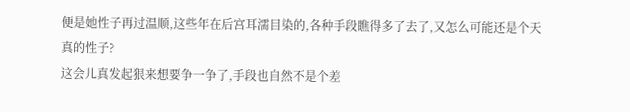便是她性子再过温顺,这些年在后宫耳濡目染的,各种手段瞧得多了去了,又怎么可能还是个天真的性子?
这会儿真发起狠来想要争一争了,手段也自然不是个差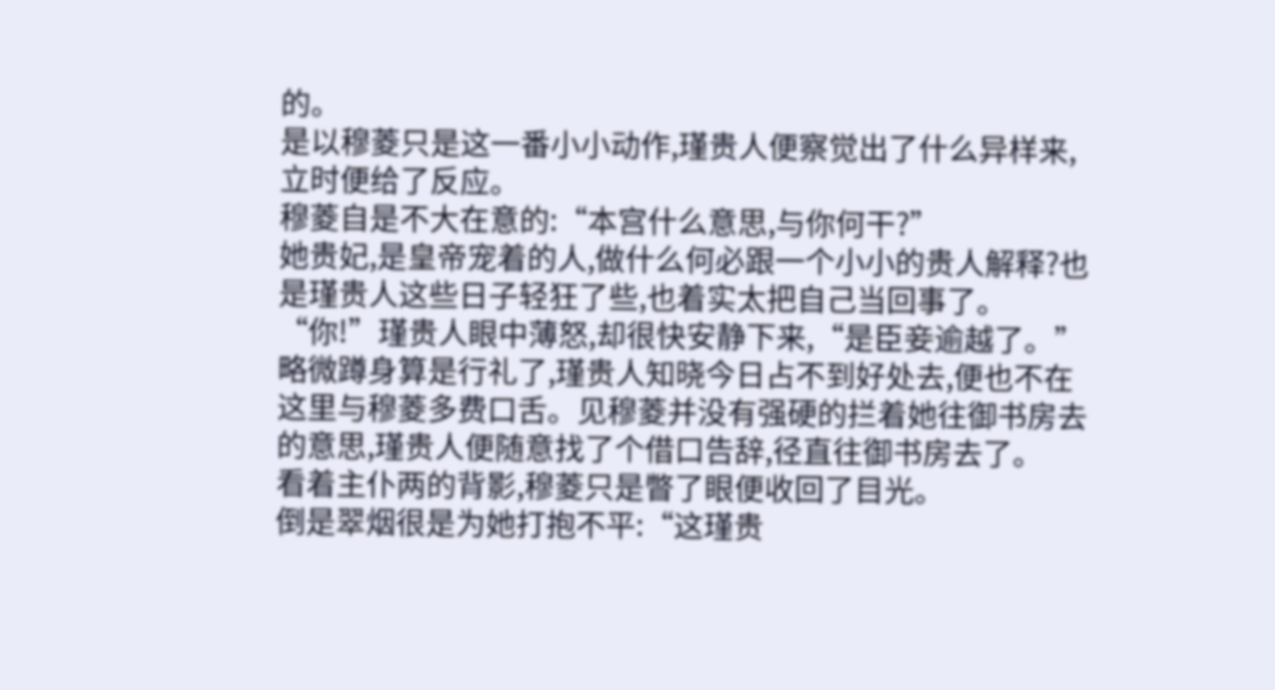的。
是以穆菱只是这一番小小动作,瑾贵人便察觉出了什么异样来,立时便给了反应。
穆菱自是不大在意的:“本宫什么意思,与你何干?”
她贵妃,是皇帝宠着的人,做什么何必跟一个小小的贵人解释?也是瑾贵人这些日子轻狂了些,也着实太把自己当回事了。
“你!”瑾贵人眼中薄怒,却很快安静下来,“是臣妾逾越了。”
略微蹲身算是行礼了,瑾贵人知晓今日占不到好处去,便也不在这里与穆菱多费口舌。见穆菱并没有强硬的拦着她往御书房去的意思,瑾贵人便随意找了个借口告辞,径直往御书房去了。
看着主仆两的背影,穆菱只是瞥了眼便收回了目光。
倒是翠烟很是为她打抱不平:“这瑾贵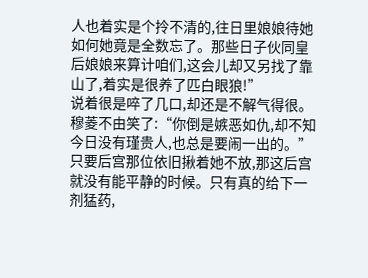人也着实是个拎不清的,往日里娘娘待她如何她竟是全数忘了。那些日子伙同皇后娘娘来算计咱们,这会儿却又另找了靠山了,着实是很养了匹白眼狼!”
说着很是啐了几口,却还是不解气得很。
穆菱不由笑了:“你倒是嫉恶如仇,却不知今日没有瑾贵人,也总是要闹一出的。”
只要后宫那位依旧揪着她不放,那这后宫就没有能平静的时候。只有真的给下一剂猛药,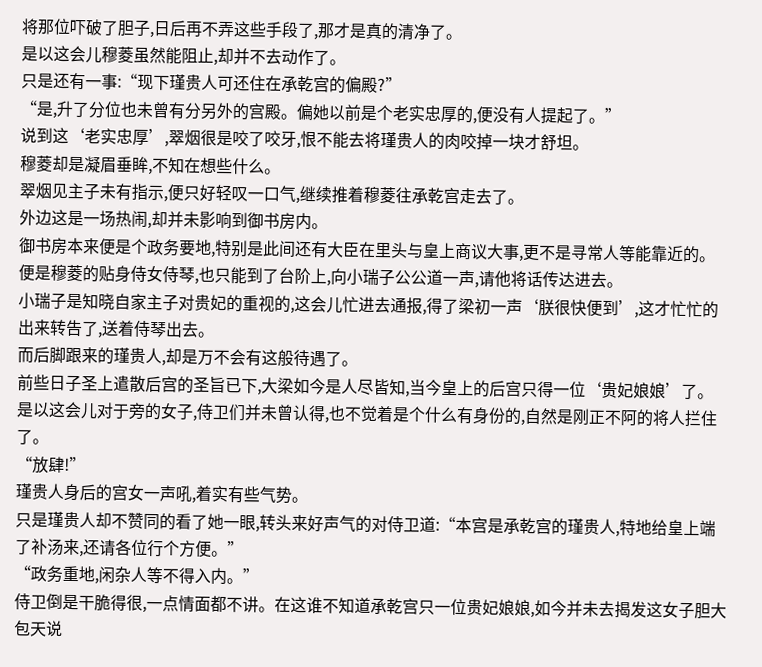将那位吓破了胆子,日后再不弄这些手段了,那才是真的清净了。
是以这会儿穆菱虽然能阻止,却并不去动作了。
只是还有一事:“现下瑾贵人可还住在承乾宫的偏殿?”
“是,升了分位也未曾有分另外的宫殿。偏她以前是个老实忠厚的,便没有人提起了。”
说到这‘老实忠厚’,翠烟很是咬了咬牙,恨不能去将瑾贵人的肉咬掉一块才舒坦。
穆菱却是凝眉垂眸,不知在想些什么。
翠烟见主子未有指示,便只好轻叹一口气,继续推着穆菱往承乾宫走去了。
外边这是一场热闹,却并未影响到御书房内。
御书房本来便是个政务要地,特别是此间还有大臣在里头与皇上商议大事,更不是寻常人等能靠近的。
便是穆菱的贴身侍女侍琴,也只能到了台阶上,向小瑞子公公道一声,请他将话传达进去。
小瑞子是知晓自家主子对贵妃的重视的,这会儿忙进去通报,得了梁初一声‘朕很快便到’,这才忙忙的出来转告了,送着侍琴出去。
而后脚跟来的瑾贵人,却是万不会有这般待遇了。
前些日子圣上遣散后宫的圣旨已下,大梁如今是人尽皆知,当今皇上的后宫只得一位‘贵妃娘娘’了。
是以这会儿对于旁的女子,侍卫们并未曾认得,也不觉着是个什么有身份的,自然是刚正不阿的将人拦住了。
“放肆!”
瑾贵人身后的宫女一声吼,着实有些气势。
只是瑾贵人却不赞同的看了她一眼,转头来好声气的对侍卫道:“本宫是承乾宫的瑾贵人,特地给皇上端了补汤来,还请各位行个方便。”
“政务重地,闲杂人等不得入内。”
侍卫倒是干脆得很,一点情面都不讲。在这谁不知道承乾宫只一位贵妃娘娘,如今并未去揭发这女子胆大包天说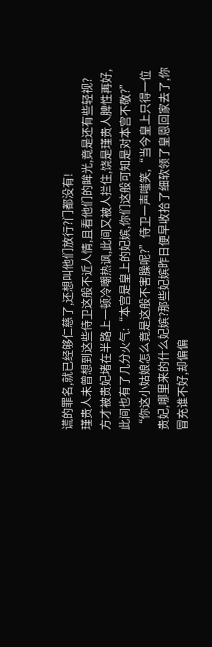谎的罪名,就已经够仁慈了,还想叫他们放行?门都没有!
瑾贵人未曾想到这些侍卫这般不近人情,且看他们的眸光,竟是还有些轻视?
方才被贵妃堵在半路上一顿冷嘲热讽,此间又被人拦住,饶是瑾贵人脾性再好,此间也有了几分火气:“本宫是皇上的妃嫔,你们这般可知是对本宫不敬?”
“你这小姑娘怎么竟是这般不害臊呢?”侍卫一声嗤笑,“当今皇上只得一位贵妃,哪里来的什么妃嫔?那些妃嫔昨日便早收拾了细软领了皇恩回家去了,你冒充谁不好,却偏偏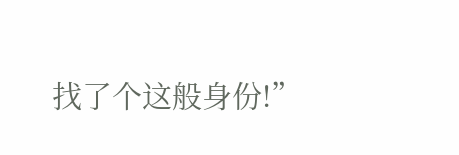找了个这般身份!”